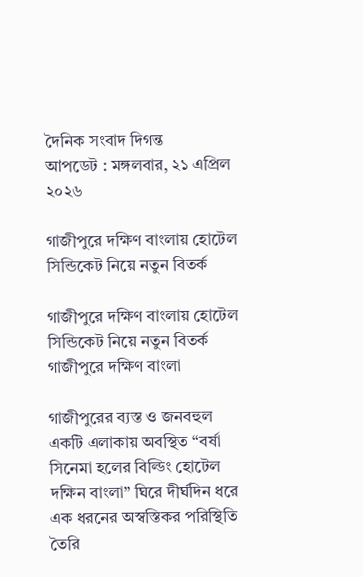দৈনিক সংবাদ দিগন্ত
আপডেট : মঙ্গলবার, ২১ এপ্রিল ২০২৬

গাজীপুরে দক্ষিণ বাংলায় হোটেল সিন্ডিকেট নিয়ে নতুন বিতর্ক

গাজীপুরে দক্ষিণ বাংলায় হোটেল সিন্ডিকেট নিয়ে নতুন বিতর্ক
গাজীপুরে দক্ষিণ বাংলা

গাজীপুরের ব্যস্ত ও জনবহুল একটি এলাকায় অবস্থিত “বর্ষা সিনেমা হলের বিল্ডিং হোটেল দক্ষিন বাংলা” ঘিরে দীর্ঘদিন ধরে এক ধরনের অস্বস্তিকর পরিস্থিতি তৈরি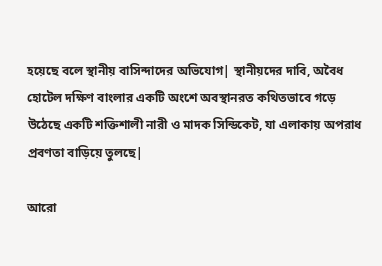হয়েছে বলে স্থানীয় বাসিন্দাদের অভিযোগ| স্থানীয়দের দাবি, অবৈধ হোটেল দক্ষিণ বাংলার একটি অংশে অবস্থানরত কথিতভাবে গড়ে উঠেছে একটি শক্তিশালী নারী ও মাদক সিন্ডিকেট, যা এলাকায় অপরাধ প্রবণতা বাড়িয়ে তুলছে|

আরো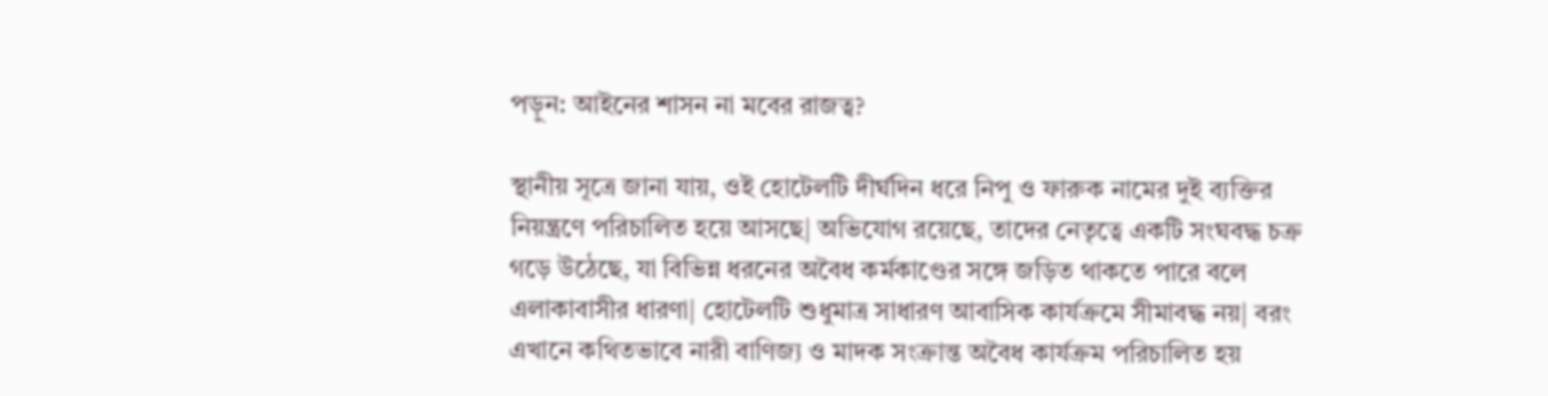পড়ুন: আইনের শাসন না মবের রাজত্ব?

স্থানীয় সূত্রে জানা যায়, ওই হোটেলটি দীর্ঘদিন ধরে নিপু ও ফারুক নামের দুই ব্যক্তির নিয়ন্ত্রণে পরিচালিত হয়ে আসছে| অভিযোগ রয়েছে, তাদের নেতৃত্বে একটি সংঘবদ্ধ চক্র গড়ে উঠেছে, যা বিভিন্ন ধরনের অবৈধ কর্মকাণ্ডের সঙ্গে জড়িত থাকতে পারে বলে এলাকাবাসীর ধারণা| হোটেলটি শুধুমাত্র সাধারণ আবাসিক কার্যক্রমে সীমাবদ্ধ নয়| বরং এখানে কথিতভাবে নারী বাণিজ্য ও মাদক সংক্রান্ত অবৈধ কার্যক্রম পরিচালিত হয়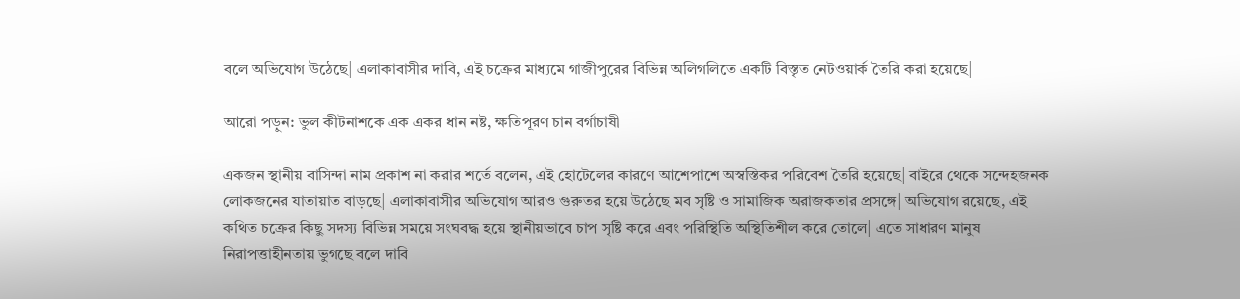বলে অভিযোগ উঠেছে| এলাকাবাসীর দাবি, এই চক্রের মাধ্যমে গাজীপুরের বিভিন্ন অলিগলিতে একটি বিস্তৃত নেটওয়ার্ক তৈরি করা হয়েছে|

আরো পড়ুন: ভুল কীটনাশকে এক একর ধান নষ্ট, ক্ষতিপূরণ চান বর্গাচাষী

একজন স্থানীয় বাসিন্দা নাম প্রকাশ না করার শর্তে বলেন, এই হোটেলের কারণে আশেপাশে অস্বস্তিকর পরিবেশ তৈরি হয়েছে| বাইরে থেকে সন্দেহজনক লোকজনের যাতায়াত বাড়ছে| এলাকাবাসীর অভিযোগ আরও গুরুতর হয়ে উঠেছে মব সৃষ্টি ও সামাজিক অরাজকতার প্রসঙ্গে| অভিযোগ রয়েছে, এই কথিত চক্রের কিছু সদস্য বিভিন্ন সময়ে সংঘবদ্ধ হয়ে স্থানীয়ভাবে চাপ সৃষ্টি করে এবং পরিস্থিতি অস্থিতিশীল করে তোলে| এতে সাধারণ মানুষ নিরাপত্তাহীনতায় ভুগছে বলে দাবি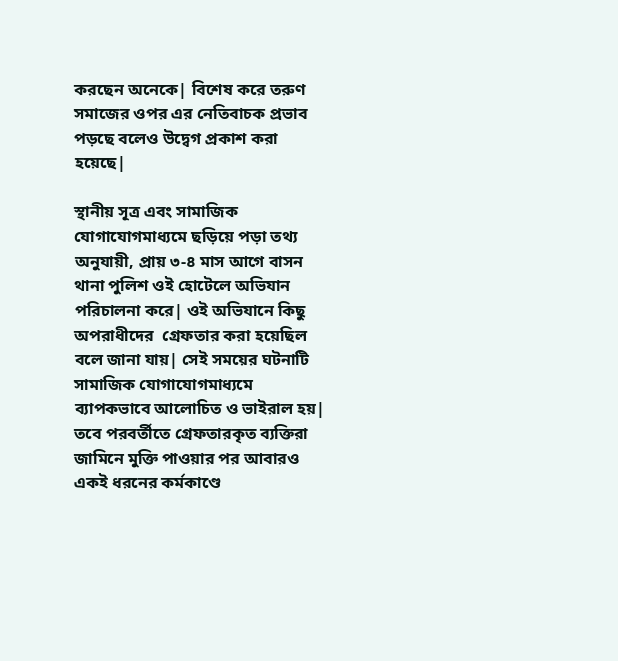করছেন অনেকে| বিশেষ করে তরুণ সমাজের ওপর এর নেতিবাচক প্রভাব পড়ছে বলেও উদ্বেগ প্রকাশ করা হয়েছে|

স্থানীয় সূত্র এবং সামাজিক যোগাযোগমাধ্যমে ছড়িয়ে পড়া তথ্য অনুযায়ী, প্রায় ৩-৪ মাস আগে বাসন থানা পুলিশ ওই হোটেলে অভিযান পরিচালনা করে| ওই অভিযানে কিছু অপরাধীদের  গ্রেফতার করা হয়েছিল বলে জানা যায়| সেই সময়ের ঘটনাটি সামাজিক যোগাযোগমাধ্যমে ব্যাপকভাবে আলোচিত ও ভাইরাল হয়| তবে পরবর্তীতে গ্রেফতারকৃত ব্যক্তিরা জামিনে মুক্তি পাওয়ার পর আবারও একই ধরনের কর্মকাণ্ডে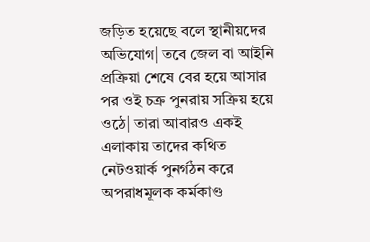জড়িত হয়েছে বলে স্থানীয়দের অভিযোগ| তবে জেল বা আইনি প্রক্রিয়া শেষে বের হয়ে আসার পর ওই চক্র পুনরায় সক্রিয় হয়ে ওঠে| তারা আবারও একই এলাকায় তাদের কথিত নেটওয়ার্ক পুনর্গঠন করে অপরাধমূলক কর্মকাণ্ড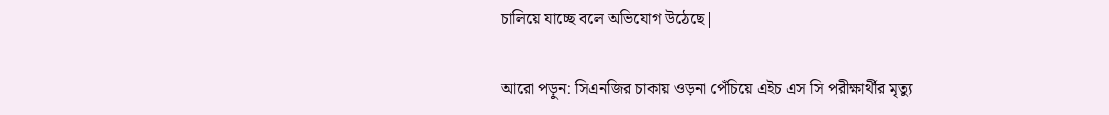চালিয়ে যাচ্ছে বলে অভিযোগ উঠেছে|

আরো পড়ুন: সিএনজির চাকায় ওড়না পেঁচিয়ে এইচ এস সি পরীক্ষার্থীর মৃত্যু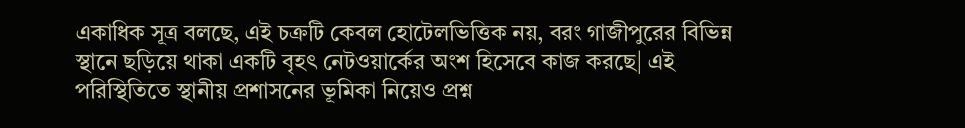একাধিক সূত্র বলছে, এই চক্রটি কেবল হোটেলভিত্তিক নয়, বরং গাজীপুরের বিভিন্ন স্থানে ছড়িয়ে থাকা একটি বৃহৎ নেটওয়ার্কের অংশ হিসেবে কাজ করছে| এই পরিস্থিতিতে স্থানীয় প্রশাসনের ভূমিকা নিয়েও প্রশ্ন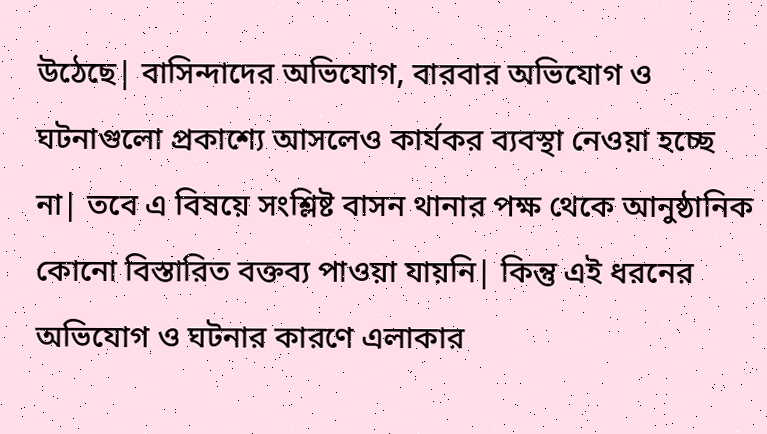উঠেছে| বাসিন্দাদের অভিযোগ, বারবার অভিযোগ ও ঘটনাগুলো প্রকাশ্যে আসলেও কার্যকর ব্যবস্থা নেওয়া হচ্ছে না| তবে এ বিষয়ে সংশ্লিষ্ট বাসন থানার পক্ষ থেকে আনুষ্ঠানিক কোনো বিস্তারিত বক্তব্য পাওয়া যায়নি| কিন্তু এই ধরনের অভিযোগ ও ঘটনার কারণে এলাকার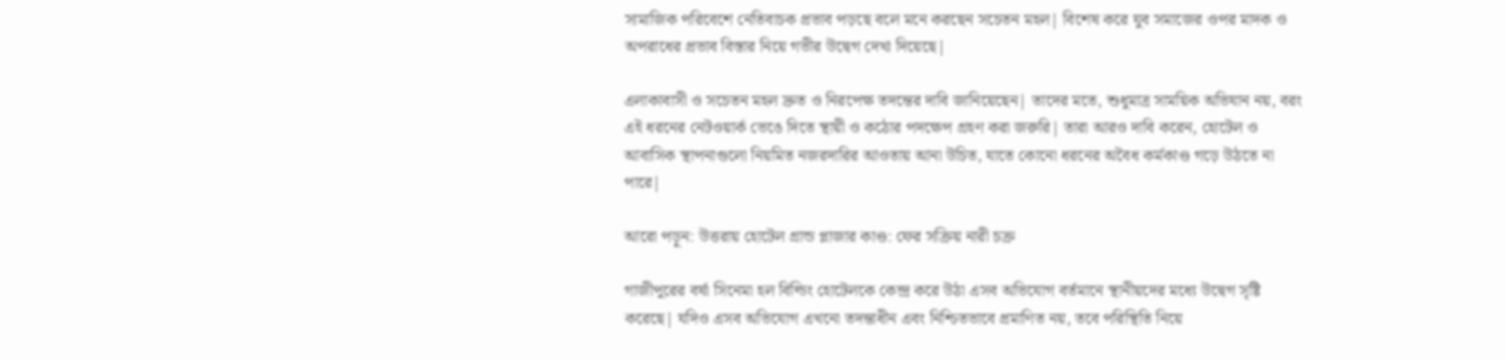সামাজিক পরিবেশে নেতিবাচক প্রভাব পড়ছে বলে মনে করছেন সচেতন মহল| বিশেষ করে যুব সমাজের ওপর মাদক ও অপরাধের প্রভাব বিস্তার নিয়ে গভীর উদ্বেগ দেখা দিয়েছে|

এলাকাবাসী ও সচেতন মহল দ্রুত ও নিরপেক্ষ তদন্তের দাবি জানিয়েছেন| তাদের মতে, শুধুমাত্র সাময়িক অভিযান নয়, বরং এই ধরনের নেটওয়ার্ক ভেঙে দিতে স্থায়ী ও কঠোর পদক্ষেপ গ্রহণ করা জরুরি| তারা আরও দাবি করেন, হোটেল ও আবাসিক স্থাপনাগুলো নিয়মিত নজরদারির আওতায় আনা উচিত, যাতে কোনো ধরনের অবৈধ কর্মকাণ্ড গড়ে উঠতে না পারে|

আরো পড়ুন: উত্তরায় হোটেল গ্রান্ড প্লাজার কাণ্ড: ফের সক্রিয় নারী চক্র

গাজীপুরের বর্ষা সিনেমা হল বিল্ডিং হোটেলকে কেন্দ্র করে উঠা এসব অভিযোগ বর্তমানে স্থানীয়দের মধ্যে উদ্বেগ সৃষ্টি করেছে| যদিও এসব অভিযোগ এখনো তদন্তাধীন এবং নিশ্চিতভাবে প্রমাণিত নয়, তবে পরিস্থিতি নিয়ে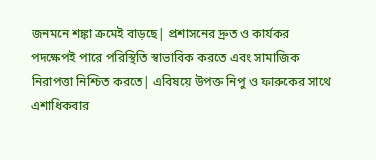জনমনে শঙ্কা ক্রমেই বাড়ছে| প্রশাসনের দ্রুত ও কার্যকর পদক্ষেপই পারে পরিস্থিতি স্বাভাবিক করতে এবং সামাজিক নিরাপত্তা নিশ্চিত করতে| এবিষয়ে উপক্ত নিপু ও ফারুকের সাথে এশাধিকবার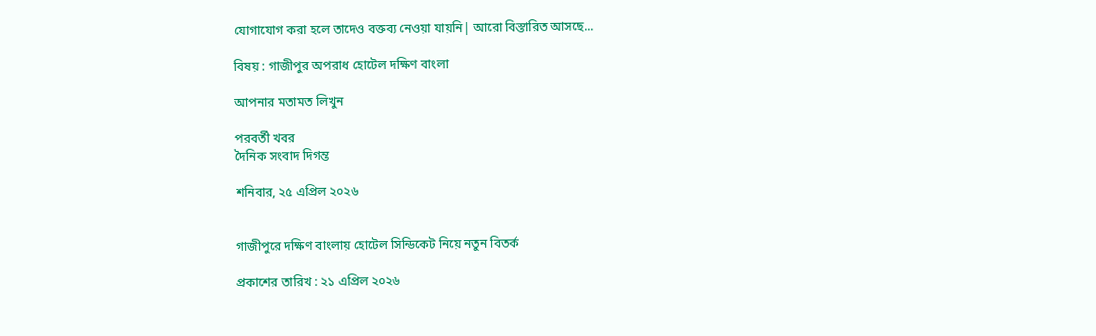যোগাযোগ করা হলে তাদেও বক্তব্য নেওয়া যায়নি| আরো বিস্তারিত আসছে...

বিষয় : গাজীপুর অপরাধ হোটেল দক্ষিণ বাংলা

আপনার মতামত লিখুন

পরবর্তী খবর
দৈনিক সংবাদ দিগন্ত

শনিবার, ২৫ এপ্রিল ২০২৬


গাজীপুরে দক্ষিণ বাংলায় হোটেল সিন্ডিকেট নিয়ে নতুন বিতর্ক

প্রকাশের তারিখ : ২১ এপ্রিল ২০২৬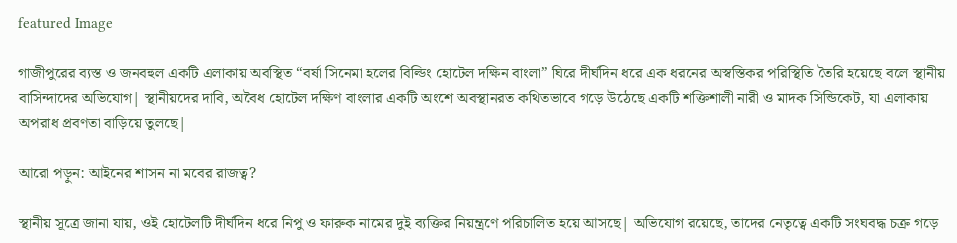featured Image

গাজীপুরের ব্যস্ত ও জনবহুল একটি এলাকায় অবস্থিত “বর্ষা সিনেমা হলের বিল্ডিং হোটেল দক্ষিন বাংলা” ঘিরে দীর্ঘদিন ধরে এক ধরনের অস্বস্তিকর পরিস্থিতি তৈরি হয়েছে বলে স্থানীয় বাসিন্দাদের অভিযোগ| স্থানীয়দের দাবি, অবৈধ হোটেল দক্ষিণ বাংলার একটি অংশে অবস্থানরত কথিতভাবে গড়ে উঠেছে একটি শক্তিশালী নারী ও মাদক সিন্ডিকেট, যা এলাকায় অপরাধ প্রবণতা বাড়িয়ে তুলছে|

আরো পড়ুন: আইনের শাসন না মবের রাজত্ব?

স্থানীয় সূত্রে জানা যায়, ওই হোটেলটি দীর্ঘদিন ধরে নিপু ও ফারুক নামের দুই ব্যক্তির নিয়ন্ত্রণে পরিচালিত হয়ে আসছে| অভিযোগ রয়েছে, তাদের নেতৃত্বে একটি সংঘবদ্ধ চক্র গড়ে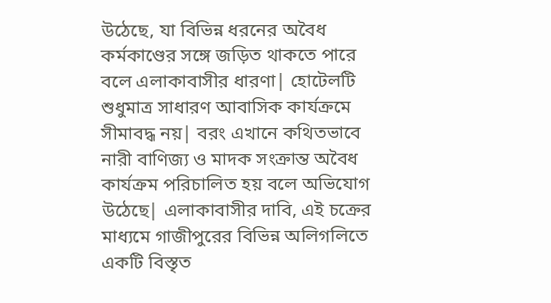উঠেছে, যা বিভিন্ন ধরনের অবৈধ কর্মকাণ্ডের সঙ্গে জড়িত থাকতে পারে বলে এলাকাবাসীর ধারণা| হোটেলটি শুধুমাত্র সাধারণ আবাসিক কার্যক্রমে সীমাবদ্ধ নয়| বরং এখানে কথিতভাবে নারী বাণিজ্য ও মাদক সংক্রান্ত অবৈধ কার্যক্রম পরিচালিত হয় বলে অভিযোগ উঠেছে| এলাকাবাসীর দাবি, এই চক্রের মাধ্যমে গাজীপুরের বিভিন্ন অলিগলিতে একটি বিস্তৃত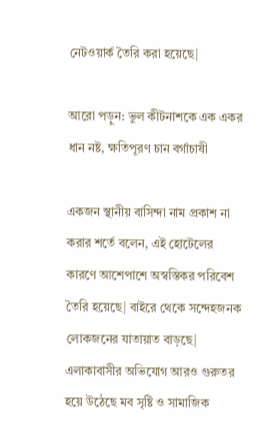নেটওয়ার্ক তৈরি করা হয়েছে|

আরো পড়ুন: ভুল কীটনাশকে এক একর ধান নষ্ট, ক্ষতিপূরণ চান বর্গাচাষী

একজন স্থানীয় বাসিন্দা নাম প্রকাশ না করার শর্তে বলেন, এই হোটেলের কারণে আশেপাশে অস্বস্তিকর পরিবেশ তৈরি হয়েছে| বাইরে থেকে সন্দেহজনক লোকজনের যাতায়াত বাড়ছে| এলাকাবাসীর অভিযোগ আরও গুরুতর হয়ে উঠেছে মব সৃষ্টি ও সামাজিক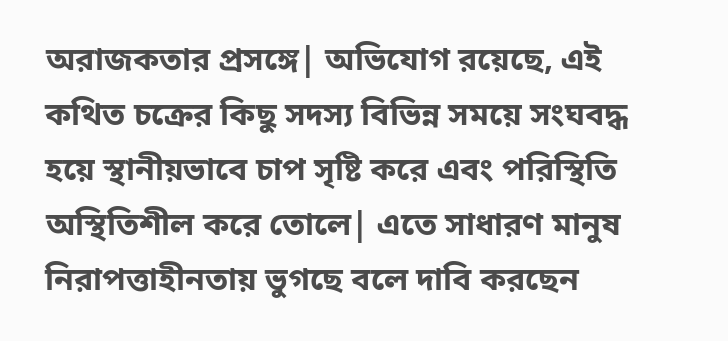অরাজকতার প্রসঙ্গে| অভিযোগ রয়েছে, এই কথিত চক্রের কিছু সদস্য বিভিন্ন সময়ে সংঘবদ্ধ হয়ে স্থানীয়ভাবে চাপ সৃষ্টি করে এবং পরিস্থিতি অস্থিতিশীল করে তোলে| এতে সাধারণ মানুষ নিরাপত্তাহীনতায় ভুগছে বলে দাবি করছেন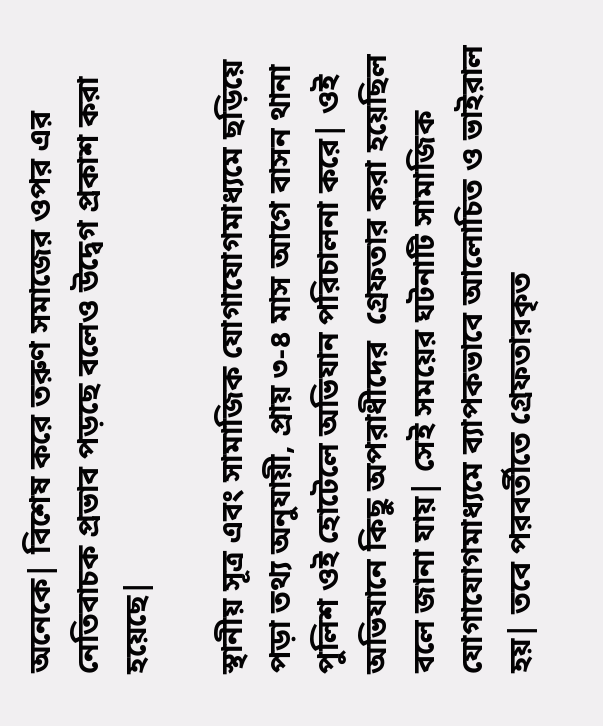অনেকে| বিশেষ করে তরুণ সমাজের ওপর এর নেতিবাচক প্রভাব পড়ছে বলেও উদ্বেগ প্রকাশ করা হয়েছে|

স্থানীয় সূত্র এবং সামাজিক যোগাযোগমাধ্যমে ছড়িয়ে পড়া তথ্য অনুযায়ী, প্রায় ৩-৪ মাস আগে বাসন থানা পুলিশ ওই হোটেলে অভিযান পরিচালনা করে| ওই অভিযানে কিছু অপরাধীদের  গ্রেফতার করা হয়েছিল বলে জানা যায়| সেই সময়ের ঘটনাটি সামাজিক যোগাযোগমাধ্যমে ব্যাপকভাবে আলোচিত ও ভাইরাল হয়| তবে পরবর্তীতে গ্রেফতারকৃত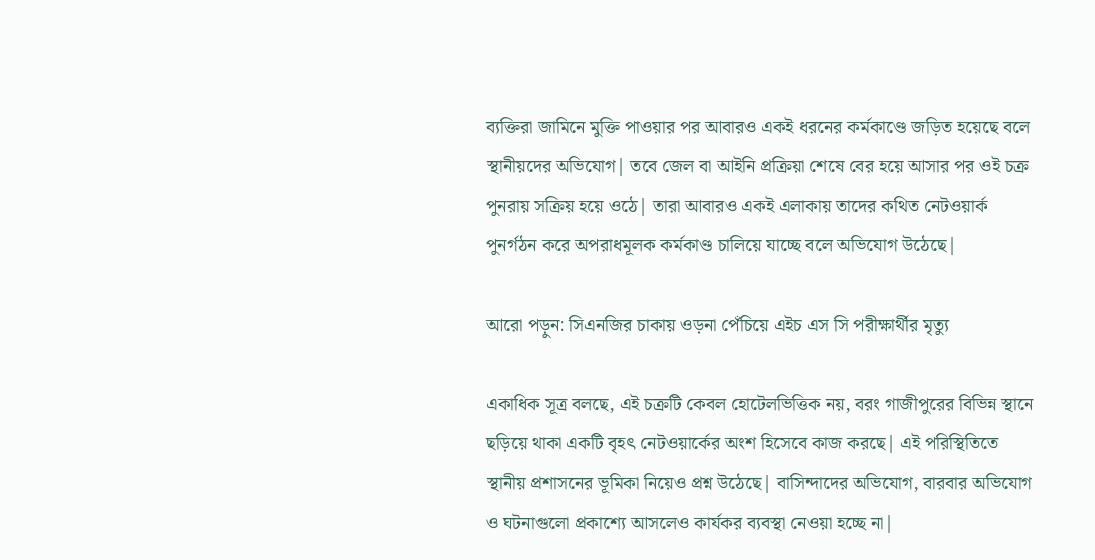ব্যক্তিরা জামিনে মুক্তি পাওয়ার পর আবারও একই ধরনের কর্মকাণ্ডে জড়িত হয়েছে বলে স্থানীয়দের অভিযোগ| তবে জেল বা আইনি প্রক্রিয়া শেষে বের হয়ে আসার পর ওই চক্র পুনরায় সক্রিয় হয়ে ওঠে| তারা আবারও একই এলাকায় তাদের কথিত নেটওয়ার্ক পুনর্গঠন করে অপরাধমূলক কর্মকাণ্ড চালিয়ে যাচ্ছে বলে অভিযোগ উঠেছে|

আরো পড়ুন: সিএনজির চাকায় ওড়না পেঁচিয়ে এইচ এস সি পরীক্ষার্থীর মৃত্যু

একাধিক সূত্র বলছে, এই চক্রটি কেবল হোটেলভিত্তিক নয়, বরং গাজীপুরের বিভিন্ন স্থানে ছড়িয়ে থাকা একটি বৃহৎ নেটওয়ার্কের অংশ হিসেবে কাজ করছে| এই পরিস্থিতিতে স্থানীয় প্রশাসনের ভূমিকা নিয়েও প্রশ্ন উঠেছে| বাসিন্দাদের অভিযোগ, বারবার অভিযোগ ও ঘটনাগুলো প্রকাশ্যে আসলেও কার্যকর ব্যবস্থা নেওয়া হচ্ছে না|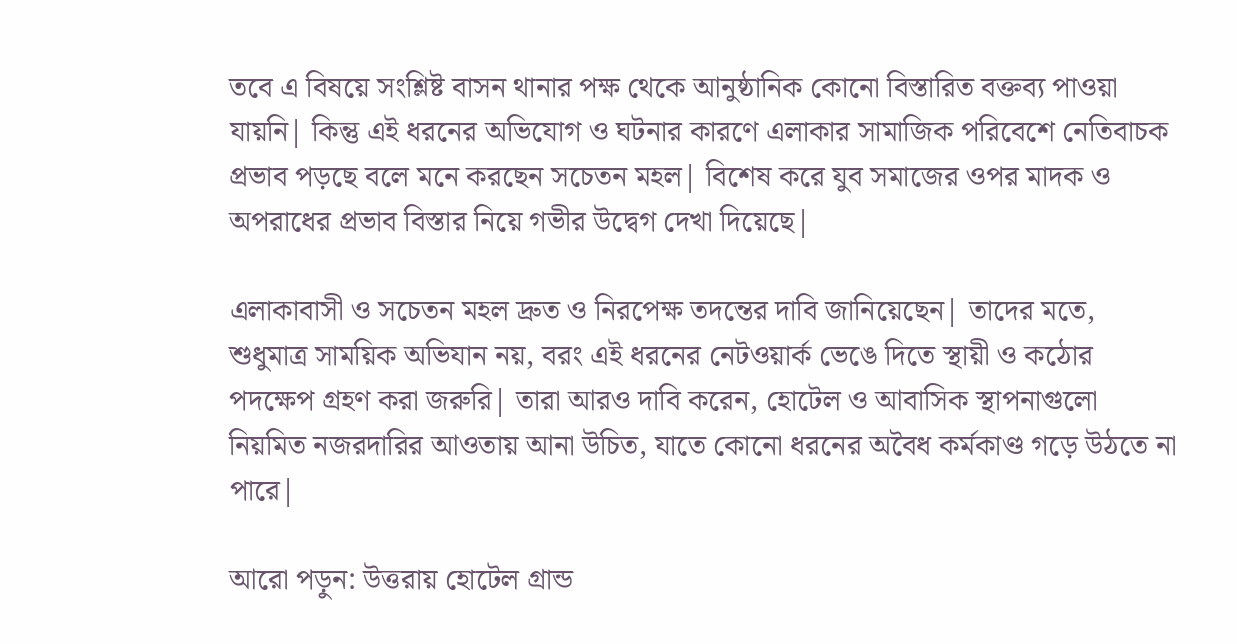তবে এ বিষয়ে সংশ্লিষ্ট বাসন থানার পক্ষ থেকে আনুষ্ঠানিক কোনো বিস্তারিত বক্তব্য পাওয়া যায়নি| কিন্তু এই ধরনের অভিযোগ ও ঘটনার কারণে এলাকার সামাজিক পরিবেশে নেতিবাচক প্রভাব পড়ছে বলে মনে করছেন সচেতন মহল| বিশেষ করে যুব সমাজের ওপর মাদক ও অপরাধের প্রভাব বিস্তার নিয়ে গভীর উদ্বেগ দেখা দিয়েছে|

এলাকাবাসী ও সচেতন মহল দ্রুত ও নিরপেক্ষ তদন্তের দাবি জানিয়েছেন| তাদের মতে, শুধুমাত্র সাময়িক অভিযান নয়, বরং এই ধরনের নেটওয়ার্ক ভেঙে দিতে স্থায়ী ও কঠোর পদক্ষেপ গ্রহণ করা জরুরি| তারা আরও দাবি করেন, হোটেল ও আবাসিক স্থাপনাগুলো নিয়মিত নজরদারির আওতায় আনা উচিত, যাতে কোনো ধরনের অবৈধ কর্মকাণ্ড গড়ে উঠতে না পারে|

আরো পড়ুন: উত্তরায় হোটেল গ্রান্ড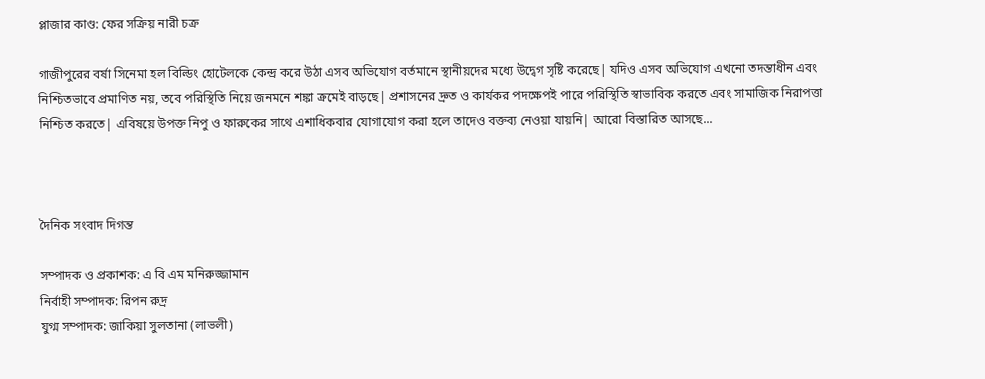প্লাজার কাণ্ড: ফের সক্রিয় নারী চক্র

গাজীপুরের বর্ষা সিনেমা হল বিল্ডিং হোটেলকে কেন্দ্র করে উঠা এসব অভিযোগ বর্তমানে স্থানীয়দের মধ্যে উদ্বেগ সৃষ্টি করেছে| যদিও এসব অভিযোগ এখনো তদন্তাধীন এবং নিশ্চিতভাবে প্রমাণিত নয়, তবে পরিস্থিতি নিয়ে জনমনে শঙ্কা ক্রমেই বাড়ছে| প্রশাসনের দ্রুত ও কার্যকর পদক্ষেপই পারে পরিস্থিতি স্বাভাবিক করতে এবং সামাজিক নিরাপত্তা নিশ্চিত করতে| এবিষয়ে উপক্ত নিপু ও ফারুকের সাথে এশাধিকবার যোগাযোগ করা হলে তাদেও বক্তব্য নেওয়া যায়নি| আরো বিস্তারিত আসছে...



দৈনিক সংবাদ দিগন্ত

সম্পাদক ও প্রকাশক: এ বি এম মনিরুজ্জামান
নির্বাহী সম্পাদক: রিপন রুদ্র
যুগ্ম সম্পাদক: জাকিয়া সুলতানা (লাভলী)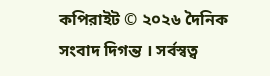কপিরাইট © ২০২৬ দৈনিক সংবাদ দিগন্ত । সর্বস্বত্ব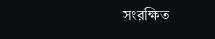সংরক্ষিত